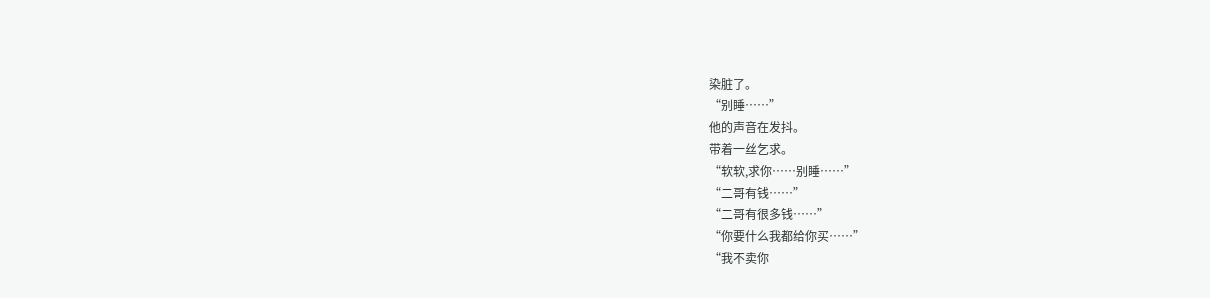染脏了。
“别睡……”
他的声音在发抖。
带着一丝乞求。
“软软,求你……别睡……”
“二哥有钱……”
“二哥有很多钱……”
“你要什么我都给你买……”
“我不卖你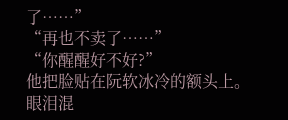了……”
“再也不卖了……”
“你醒醒好不好?”
他把脸贴在阮软冰冷的额头上。
眼泪混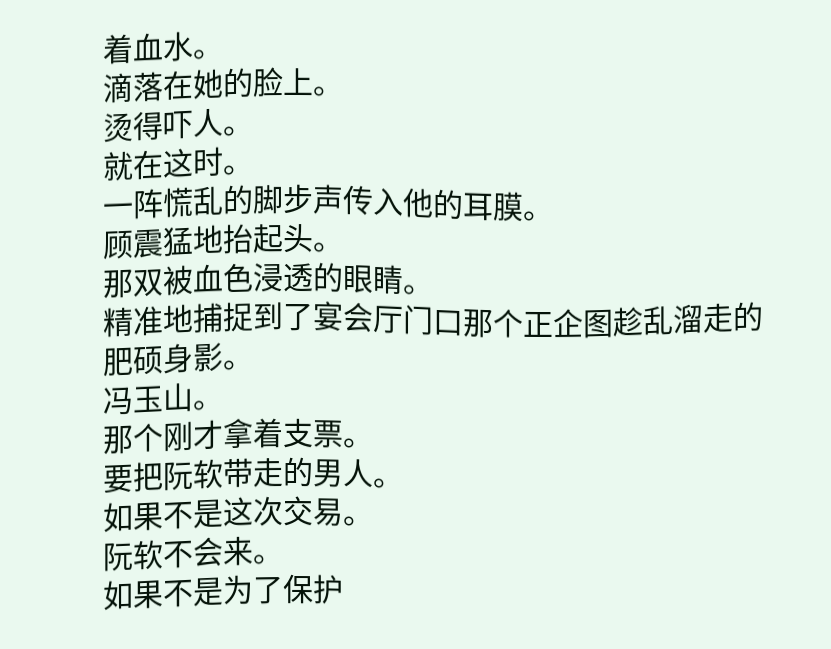着血水。
滴落在她的脸上。
烫得吓人。
就在这时。
一阵慌乱的脚步声传入他的耳膜。
顾震猛地抬起头。
那双被血色浸透的眼睛。
精准地捕捉到了宴会厅门口那个正企图趁乱溜走的肥硕身影。
冯玉山。
那个刚才拿着支票。
要把阮软带走的男人。
如果不是这次交易。
阮软不会来。
如果不是为了保护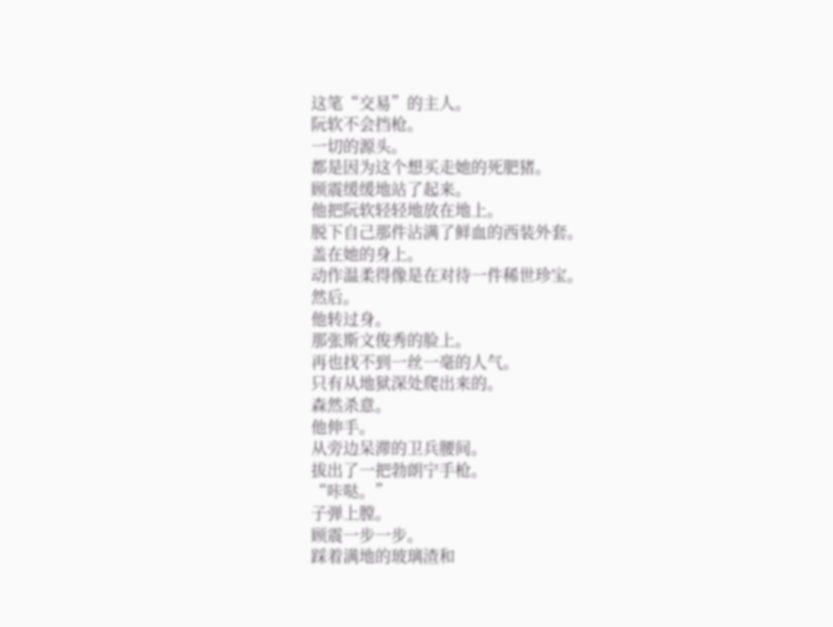这笔“交易”的主人。
阮软不会挡枪。
一切的源头。
都是因为这个想买走她的死肥猪。
顾震缓缓地站了起来。
他把阮软轻轻地放在地上。
脱下自己那件沾满了鲜血的西装外套。
盖在她的身上。
动作温柔得像是在对待一件稀世珍宝。
然后。
他转过身。
那张斯文俊秀的脸上。
再也找不到一丝一毫的人气。
只有从地狱深处爬出来的。
森然杀意。
他伸手。
从旁边呆滞的卫兵腰间。
拔出了一把勃朗宁手枪。
“咔哒。”
子弹上膛。
顾震一步一步。
踩着满地的玻璃渣和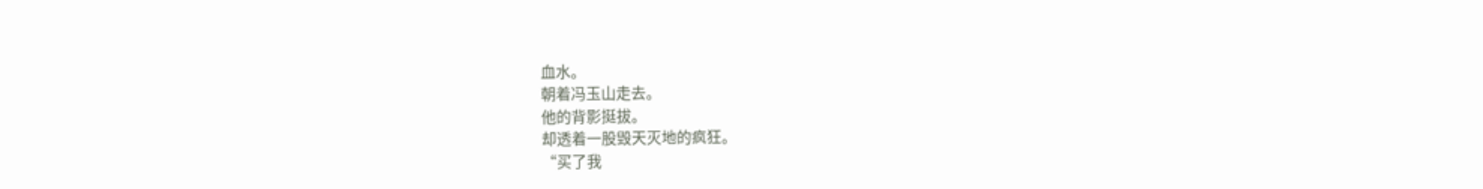血水。
朝着冯玉山走去。
他的背影挺拔。
却透着一股毁天灭地的疯狂。
“买了我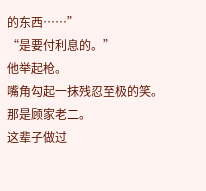的东西……”
“是要付利息的。”
他举起枪。
嘴角勾起一抹残忍至极的笑。
那是顾家老二。
这辈子做过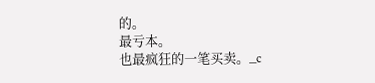的。
最亏本。
也最疯狂的一笔买卖。_c